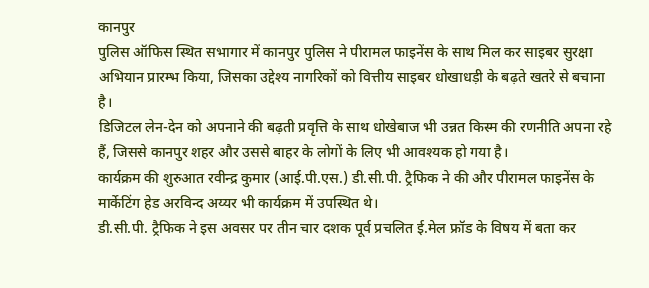कानपुर
पुलिस ऑफिस स्थित सभागार में कानपुर पुलिस ने पीरामल फाइनेंस के साथ मिल कर साइबर सुरक्षा अभियान प्रारम्भ किया, जिसका उद्देश्य नागरिकों को वित्तीय साइबर धोखाधड़ी के बढ़ते खतरे से बचाना है।
डिजिटल लेन-देन को अपनाने की बढ़ती प्रवृत्ति के साथ धोखेबाज भी उन्नत किस्म की रणनीति अपना रहे हैं, जिससे कानपुर शहर और उससे बाहर के लोगों के लिए भी आवश्यक हो गया है।
कार्यक्रम की शुरुआत रवीन्द्र कुमार (आई.पी.एस.) डी.सी.पी. ट्रैफिक ने की और पीरामल फाइनेंस के मार्केटिंग हेड अरविन्द अय्यर भी कार्यक्रम में उपस्थित थे।
डी.सी.पी. ट्रैफिक ने इस अवसर पर तीन चार दशक पूर्व प्रचलित ई.मेल फ्रॉड के विषय में बता कर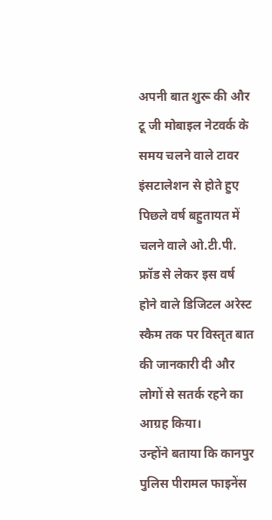अपनी बात शुरू की और टू जी मोबाइल नेटवर्क के समय चलने वाले टावर इंसटालेशन से होते हुए पिछले वर्ष बहुतायत में चलने वाले ओ.टी.पी. फ्रॉड से लेकर इस वर्ष होने वाले डिजिटल अरेस्ट स्कैम तक पर विस्तृत बात की जानकारी दी और लोगों से सतर्क रहने का आग्रह किया।
उन्होंने बताया कि कानपुर पुलिस पीरामल फाइनेंस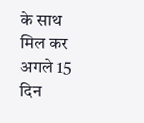के साथ मिल कर अगले 15 दिन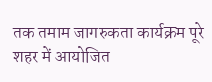तक तमाम जागरुकता कार्यक्रम पूरे शहर में आयोजित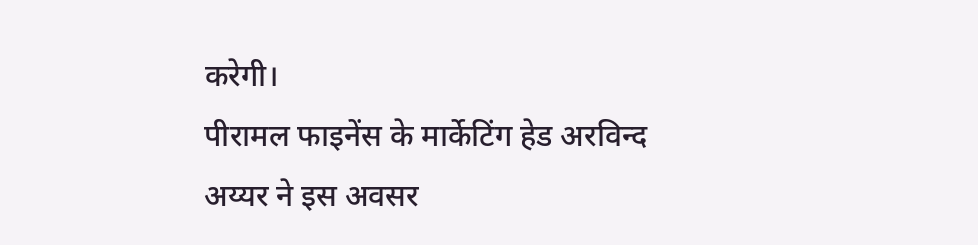करेगी।
पीरामल फाइनेंस के मार्केटिंग हेड अरविन्द अय्यर ने इस अवसर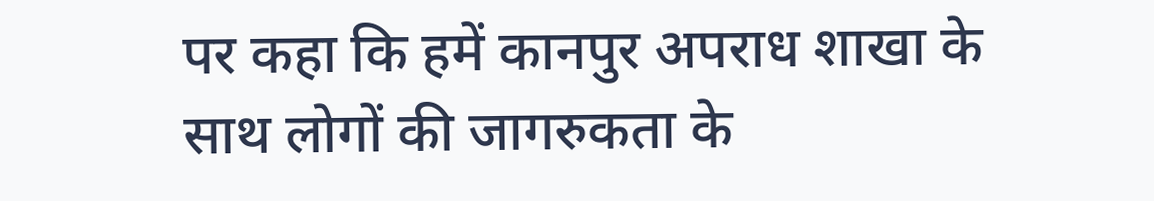पर कहा कि हमें कानपुर अपराध शाखा के साथ लोगों की जागरुकता के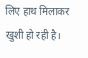लिए हाथ मिलाकर खुशी हो रही है।